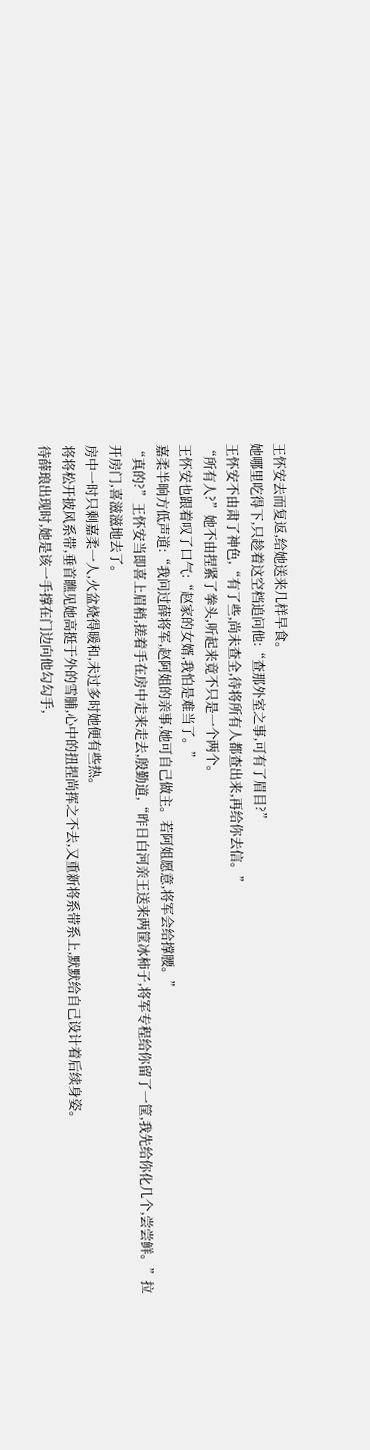王怀安去而复返,给她送来几样早食。
她哪里吃得下,只趁着这空档追问他:“查那外室之事,可有了眉目?”
王怀安不由肃了神色,“有了些,尚未查全,待将所有人都查出来,再给你去信。”
“所有人?”她不由捏紧了拳头,听起来竟不只是一个两个。
王怀安也跟着叹了口气:“赵家的女婿,我怕是难当了。”
嘉柔半晌方低声道:“我问过薛将军,赵阿姐的亲事,她可自己做主。若阿姐愿意,将军会给撑腰。”
“真的?”王怀安当即喜上眉梢,搓着手在房中走来走去,殷勤道,“昨日白河亲王送来两筐冰柿子,将军专程给你留了一筐,我先给你化几个,尝尝鲜。”拉开房门,喜滋滋地去了。
房中一时只剩嘉柔一人,火盆烧得暖和,未过多时她便有些热。
将将松开披风系带,垂首瞧见她高挺于外的雪脯,心中的扭捏尚挥之不去,又重新将系带系上,默默给自己设计着后续身姿。
待薛琅出现时,她是该一手撑在门边向他勾勾手,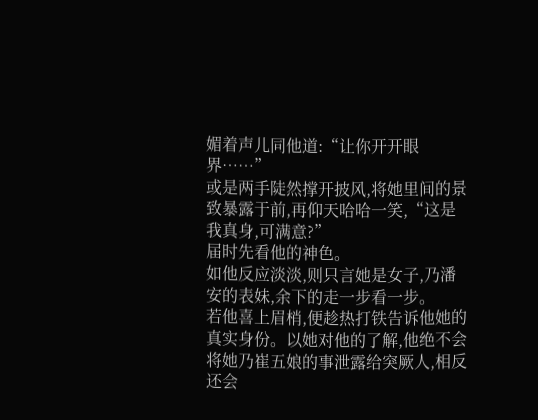媚着声儿同他道:“让你开开眼界……”
或是两手陡然撑开披风,将她里间的景致暴露于前,再仰天哈哈一笑,“这是我真身,可满意?”
届时先看他的神色。
如他反应淡淡,则只言她是女子,乃潘安的表妹,余下的走一步看一步。
若他喜上眉梢,便趁热打铁告诉他她的真实身份。以她对他的了解,他绝不会将她乃崔五娘的事泄露给突厥人,相反还会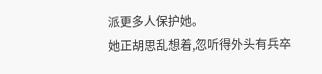派更多人保护她。
她正胡思乱想着,忽听得外头有兵卒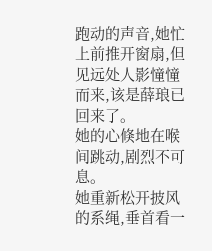跑动的声音,她忙上前推开窗扇,但见远处人影憧憧而来,该是薛琅已回来了。
她的心倏地在喉间跳动,剧烈不可息。
她重新松开披风的系绳,垂首看一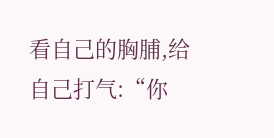看自己的胸脯,给自己打气:“你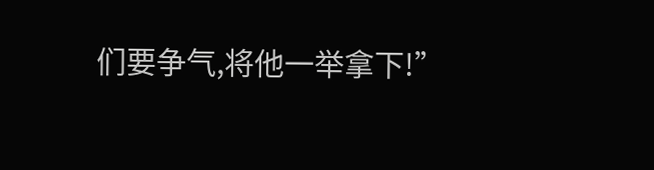们要争气,将他一举拿下!”